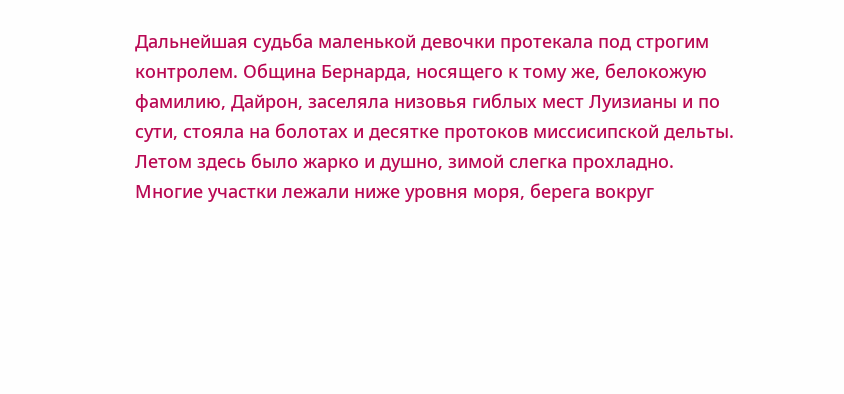Дальнейшая судьба маленькой девочки протекала под строгим контролем. Община Бернарда, носящего к тому же, белокожую фамилию, Дайрон, заселяла низовья гиблых мест Луизианы и по сути, стояла на болотах и десятке протоков миссисипской дельты. Летом здесь было жарко и душно, зимой слегка прохладно. Многие участки лежали ниже уровня моря, берега вокруг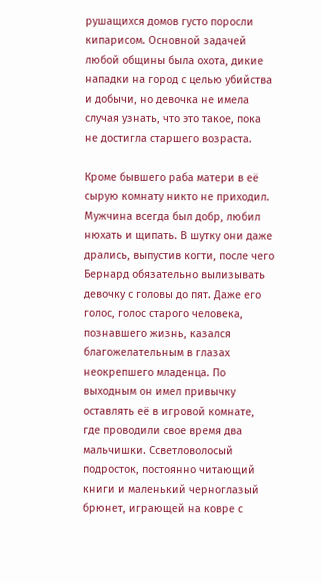рушащихся домов густо поросли кипарисом. Основной задачей любой общины была охота, дикие нападки на город с целью убийства и добычи, но девочка не имела случая узнать, что это такое, пока не достигла старшего возраста.

Кроме бывшего раба матери в её сырую комнату никто не приходил. Мужчина всегда был добр, любил нюхать и щипать. В шутку они даже дрались, выпустив когти, после чего Бернард обязательно вылизывать девочку с головы до пят. Даже его голос, голос старого человека, познавшего жизнь, казался благожелательным в глазах неокрепшего младенца. По выходным он имел привычку оставлять её в игровой комнате, где проводили свое время два мальчишки. Ссветловолосый подросток, постоянно читающий книги и маленький черноглазый брюнет, играющей на ковре с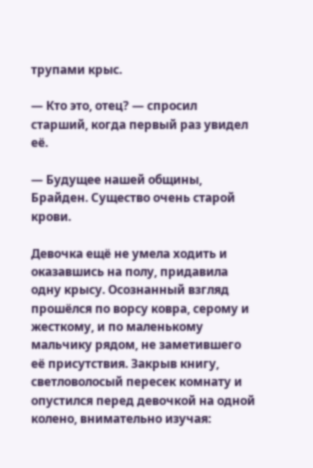трупами крыс.

— Кто это, отец? — спросил старший, когда первый раз увидел её.

— Будущее нашей общины, Брайден. Существо очень старой крови.

Девочка ещё не умела ходить и оказавшись на полу, придавила одну крысу. Осознанный взгляд прошёлся по ворсу ковра, серому и жесткому, и по маленькому мальчику рядом, не заметившего её присутствия. Закрыв книгу, светловолосый пересек комнату и опустился перед девочкой на одной колено, внимательно изучая: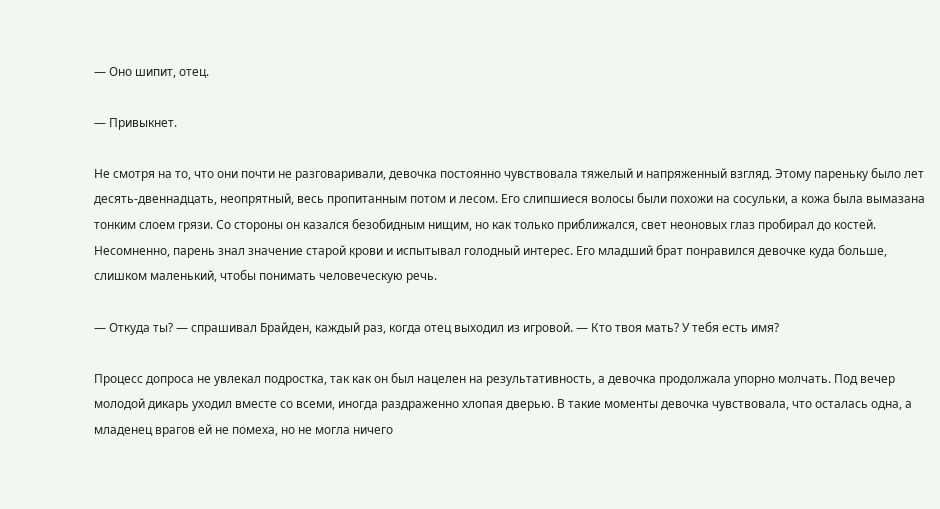— Оно шипит, отец.

— Привыкнет.

Не смотря на то, что они почти не разговаривали, девочка постоянно чувствовала тяжелый и напряженный взгляд. Этому пареньку было лет десять-двеннадцать, неопрятный, весь пропитанным потом и лесом. Его слипшиеся волосы были похожи на сосульки, а кожа была вымазана тонким слоем грязи. Со стороны он казался безобидным нищим, но как только приближался, свет неоновых глаз пробирал до костей. Несомненно, парень знал значение старой крови и испытывал голодный интерес. Его младший брат понравился девочке куда больше, слишком маленький, чтобы понимать человеческую речь.

— Откуда ты? — спрашивал Брайден, каждый раз, когда отец выходил из игровой. — Кто твоя мать? У тебя есть имя?

Процесс допроса не увлекал подростка, так как он был нацелен на результативность, а девочка продолжала упорно молчать. Под вечер молодой дикарь уходил вместе со всеми, иногда раздраженно хлопая дверью. В такие моменты девочка чувствовала, что осталась одна, а младенец врагов ей не помеха, но не могла ничего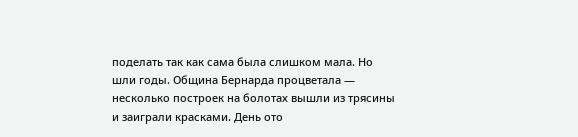поделать так как сама была слишком мала. Но шли годы. Община Бернарда процветала — несколько построек на болотах вышли из трясины и заиграли красками. День ото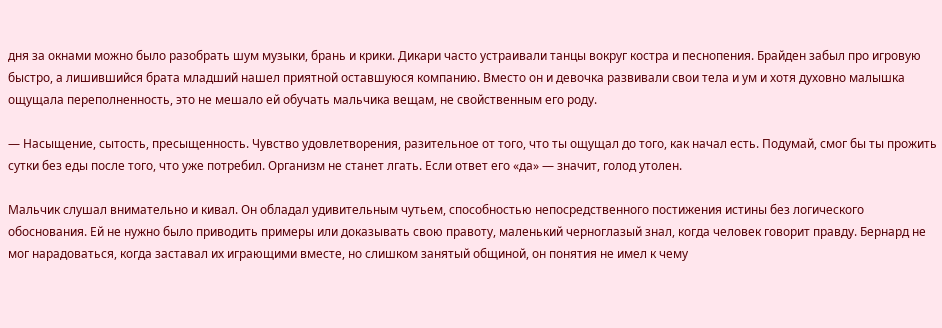дня за окнами можно было разобрать шум музыки, брань и крики. Дикари часто устраивали танцы вокруг костра и песнопения. Брайден забыл про игровую быстро, а лишившийся брата младший нашел приятной оставшуюся компанию. Вместо он и девочка развивали свои тела и ум и хотя духовно малышка ощущала переполненность, это не мешало ей обучать мальчика вещам, не свойственным его роду.

— Насыщение, сытость, пресыщенность. Чувство удовлетворения, разительное от того, что ты ощущал до того, как начал есть. Подумай, смог бы ты прожить сутки без еды после того, что уже потребил. Организм не станет лгать. Если ответ его «да» — значит, голод утолен.

Мальчик слушал внимательно и кивал. Он обладал удивительным чутьем, способностью непосредственного постижения истины без логического обоснования. Ей не нужно было приводить примеры или доказывать свою правоту, маленький черноглазый знал, когда человек говорит правду. Бернард не мог нарадоваться, когда заставал их играющими вместе, но слишком занятый общиной, он понятия не имел к чему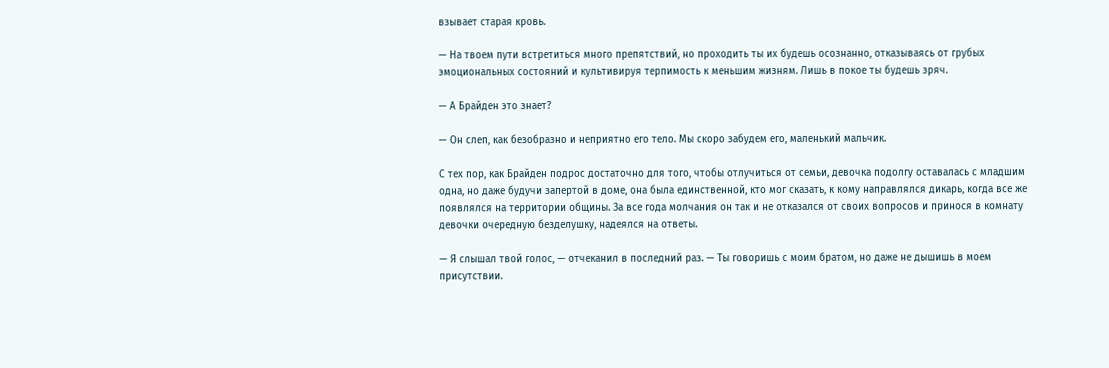взывает старая кровь.

— На твоем пути встретиться много препятствий, но проходить ты их будешь осознанно, отказываясь от грубых эмоциональных состояний и культивируя терпимость к меньшим жизням. Лишь в покое ты будешь зряч.

— А Брайден это знает?

— Он слеп, как безобразно и неприятно его тело. Мы скоро забудем его, маленький мальчик.

С тех пор, как Брайден подрос достаточно для того, чтобы отлучиться от семьи, девочка подолгу оставалась с младшим одна, но даже будучи запертой в доме, она была единственной, кто мог сказать, к кому направлялся дикарь, когда все же появлялся на территории общины. За все года молчания он так и не отказался от своих вопросов и принося в комнату девочки очередную безделушку, надеялся на ответы.

— Я слышал твой голос, — отчеканил в последний раз. — Ты говоришь с моим братом, но даже не дышишь в моем присутствии.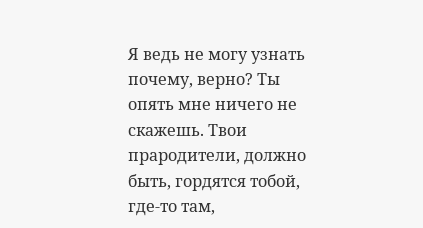Я ведь не могу узнать почему, верно? Ты опять мне ничего не скажешь. Твои прародители, должно быть, гордятся тобой, где-то там,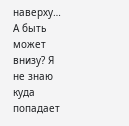наверху… А быть может внизу? Я не знаю куда попадает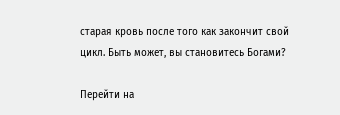старая кровь после того как закончит свой цикл. Быть может, вы становитесь Богами?

Перейти на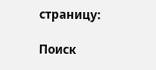страницу:

Поиск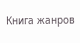Книга жанров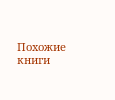Похожие книги